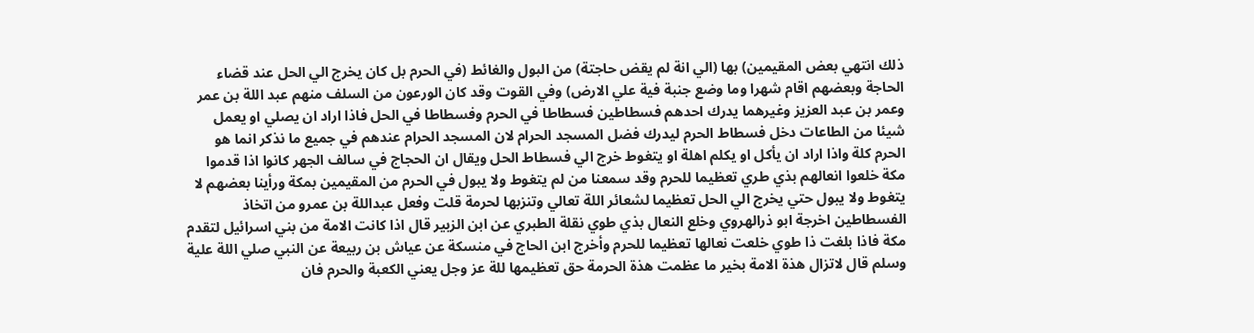ذلك انتهي بعض المقيمين) بها (الي انة لم يقض حاجتة) من البول والغائط (في الحرم بل كان يخرج الي الحل عند قضاء الحاجة وبعضهم اقام شهرا وما وضع جنبة فية علي الارض) وفي القوت وقد كان الورعون من السلف منهم عبد اللة بن عمر وعمر بن عبد العزيز وغيرهما يدرك احدهم فسطاطين فسطاطا في الحرم وفسطاطا في الحل فاذا اراد ان يصلي او يعمل شيئا من الطاعات دخل فسطاط الحرم ليدرك فضل المسجد الحرام لان المسجد الحرام عندهم في جميع ما نذكر انما هو الحرم كلة واذا اراد ان يأكل او يكلم اهلة او يتغوط خرج الي فسطاط الحل ويقال ان الحجاج في سالف الجهر كانوا اذا قدموا مكة خلعوا انعالهم بذي طري تعظيما للحرم وقد سمعنا من لم يتغوط ولا يبول في الحرم من المقيمين بمكة ورأينا بعضهم لا يتغوط ولا يبول حتي يخرج الي الحل تعظيما لشعائر اللة تعالي وتنزبها لحرمة قلت وفعل عبداللة بن عمرو من اتخاذ الفسطاطين اخرجة ابو ذرالهروي وخلع النعال بذي طوي نقلة الطبري عن ابن الزبير قال اذا كانت الامة من بني اسرائيل لتقدم مكة فاذا بلغت ذا طوي خلعت نعالها تعظيما للحرم وأخرج ابن الحاج في منسكة عن عياش بن ربيعة عن النبي صلي اللة علية وسلم قال لاتزال هذة الامة بخير ما عظمت هذة الحرمة حق تعظيمها للة عز وجل يعني الكعبة والحرم فان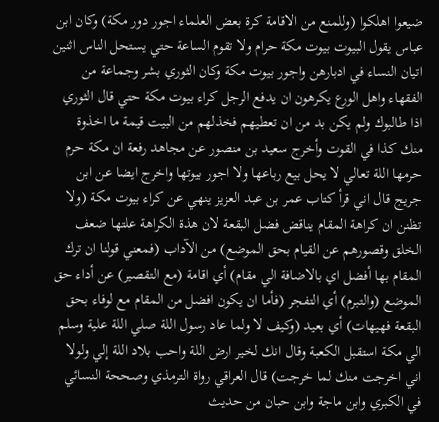ضيعوا اهلكوا (وللمنع من الاقامة كرة بعض العلماء اجور دور مكة) وكان ابن عباس يقول البيوت بيوت مكة حرام ولا تقوم الساعة حتي يستحل الناس اثنين اتيان النساء في ادبارهن واجور بيوت مكة وكان الثوري بشر وجماعة من الفقهاء واهل الورع يكرهون ان يدفع الرجل كراء بيوت مكة حتي قال الثوري اذا طالبوك ولم يكن بد من ان تعطيهم فخذلهم من البيت قيمة ما اخذوة منك كذا في القوت وأخرج سعيد بن منصور عن مجاهد رفعة ان مكة حرم حرمها اللة تعالي لا يحل بيع رباعها ولا اجور بيوتها واخرج ايضا عن ابن جريج قال اني قرأ كتاب عمر بن عبد العزيز ينهي عن كراء بيوت مكة (ولا تظنن ان كراهة المقام يناقض فضل البقعة لان هذة الكراهة علتها ضعف الخلق وقصورهم عن القيام بحق الموضع) من الآداب (فمعني قولنا ان ترك المقام بها أفضل اي بالاضافة الي مقام) أي اقامة (مع التقصير) عن أداء حق الموضع (والتبرم) أي التفجر (فأما ان يكون افضل من المقام مع لوفاء بحق البقعة فهيهات) أي بعيد (وكيف لا ولما عاد رسول اللة صلي اللة علية وسلم الي مكة استقبل الكعبة وقال انك لخير ارض اللة واحب بلاد اللة إلي ولولا اني اخرجت منك لما خرجت) قال العراقي رواة الترمذي وصححة النسائي في الكبري وابن ماجة وابن حبان من حديث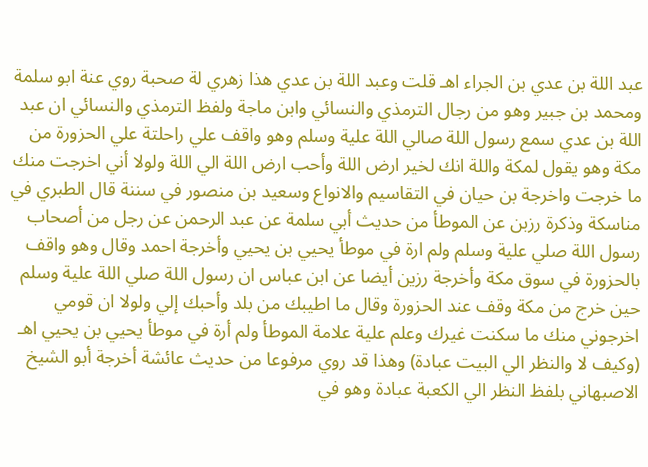عبد اللة بن عدي بن الجراء اهـ قلت وعبد اللة بن عدي هذا زهري لة صحبة روي عنة ابو سلمة ومحمد بن جبير وهو من رجال الترمذي والنسائي وابن ماجة ولفظ الترمذي والنسائي ان عبد اللة بن عدي سمع رسول اللة صالي اللة علية وسلم وهو واقف علي راحلتة علي الحزورة من مكة وهو يقول لمكة واللة انك لخير ارض اللة وأحب ارض اللة الي اللة ولولا أني اخرجت منك ما خرجت واخرجة بن حيان في التقاسيم والانواع وسعيد بن منصور في سننة قال الطبري في مناسكة وذكرة رزبن عن الموطأ من حديث أبي سلمة عن عبد الرحمن عن رجل من أصحاب رسول اللة صلي علية وسلم ولم ارة في موطأ يحيي بن يحيي وأخرجة احمد وقال وهو واقف بالحزورة في سوق مكة وأخرجة رزين أيضا عن ابن عباس ان رسول اللة صلي اللة علية وسلم حين خرج من مكة وقف عند الحزورة وقال ما اطيبك من بلد وأحبك إلي ولولا ان قومي اخرجوني منك ما سكنت غيرك وعلم علية علامة الموطأ ولم أرة في موطأ يحيي بن يحيي اهـ (وكيف لا والنظر الي البيت عبادة) وهذا قد روي مرفوعا من حديث عائشة أخرجة أبو الشيخ الاصبهاني بلفظ النظر الي الكعبة عبادة وهو في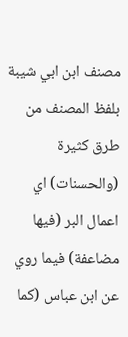مصنف ابن ابي شيبة بلفظ المصنف من طرق كثيرة (والحسنات) اي اعمال البر (فيها مضاعفة) فيما روي عن ابن عباس (كما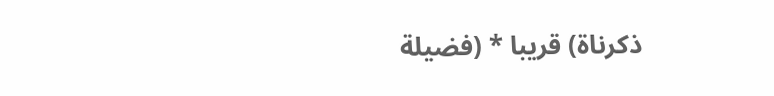ذكرناة) قريبا * (فضيلة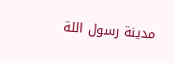مدينة رسول اللة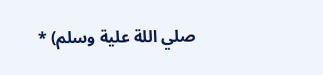صلي اللة علية وسلم) *